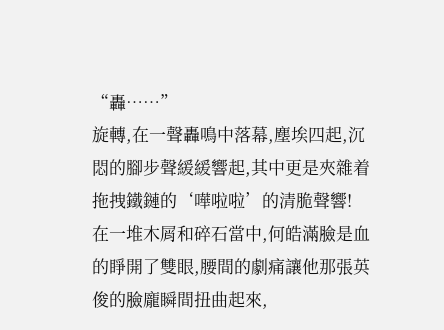“轟……”
旋轉,在一聲轟鳴中落幕,塵埃四起,沉悶的腳步聲緩緩響起,其中更是夾雜着拖拽鐵鏈的‘嘩啦啦’的清脆聲響!
在一堆木屑和碎石當中,何皓滿臉是血的睜開了雙眼,腰間的劇痛讓他那張英俊的臉龐瞬間扭曲起來,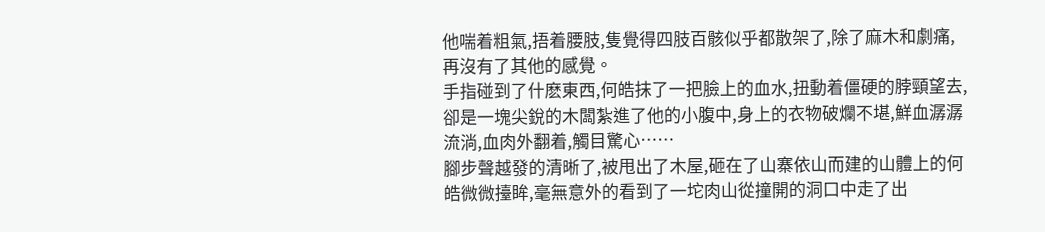他喘着粗氣,捂着腰肢,隻覺得四肢百骸似乎都散架了,除了麻木和劇痛,再沒有了其他的感覺。
手指碰到了什麽東西,何皓抹了一把臉上的血水,扭動着僵硬的脖頸望去,卻是一塊尖銳的木闆紮進了他的小腹中,身上的衣物破爛不堪,鮮血潺潺流淌,血肉外翻着,觸目驚心……
腳步聲越發的清晰了,被甩出了木屋,砸在了山寨依山而建的山體上的何皓微微擡眸,毫無意外的看到了一坨肉山從撞開的洞口中走了出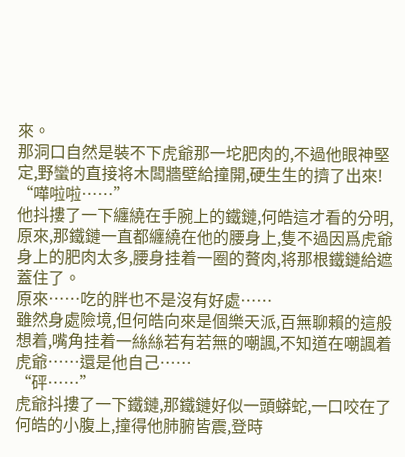來。
那洞口自然是裝不下虎爺那一坨肥肉的,不過他眼神堅定,野蠻的直接将木闆牆壁給撞開,硬生生的擠了出來!
“嘩啦啦……”
他抖摟了一下纏繞在手腕上的鐵鏈,何皓這才看的分明,原來,那鐵鏈一直都纏繞在他的腰身上,隻不過因爲虎爺身上的肥肉太多,腰身挂着一圈的贅肉,将那根鐵鏈給遮蓋住了。
原來……吃的胖也不是沒有好處……
雖然身處險境,但何皓向來是個樂天派,百無聊賴的這般想着,嘴角挂着一絲絲若有若無的嘲諷,不知道在嘲諷着虎爺……還是他自己……
“砰……”
虎爺抖摟了一下鐵鏈,那鐵鏈好似一頭蟒蛇,一口咬在了何皓的小腹上,撞得他肺腑皆震,登時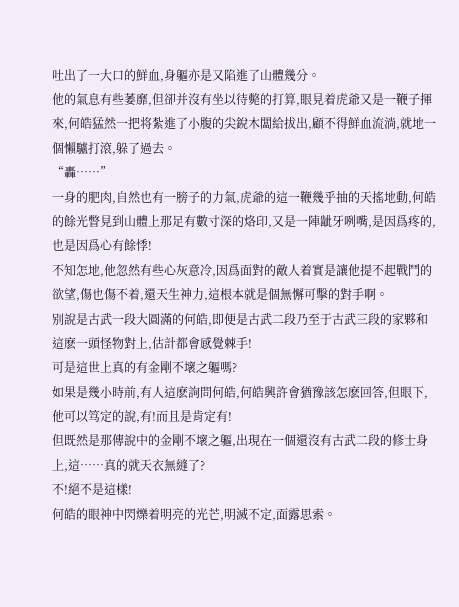吐出了一大口的鮮血,身軀亦是又陷進了山體幾分。
他的氣息有些萎靡,但卻并沒有坐以待斃的打算,眼見着虎爺又是一鞭子揮來,何皓猛然一把将紮進了小腹的尖銳木闆給拔出,顧不得鮮血流淌,就地一個懶驢打滾,躲了過去。
“轟……”
一身的肥肉,自然也有一膀子的力氣,虎爺的這一鞭幾乎抽的天搖地動,何皓的餘光瞥見到山體上那足有數寸深的烙印,又是一陣龇牙咧嘴,是因爲疼的,也是因爲心有餘悸!
不知怎地,他忽然有些心灰意冷,因爲面對的敵人着實是讓他提不起戰鬥的欲望,傷也傷不着,還天生神力,這根本就是個無懈可擊的對手啊。
别說是古武一段大圓滿的何皓,即便是古武二段乃至于古武三段的家夥和這麽一頭怪物對上,估計都會感覺棘手!
可是這世上真的有金剛不壞之軀嗎?
如果是幾小時前,有人這麽詢問何皓,何皓興許會猶豫該怎麽回答,但眼下,他可以笃定的說,有!而且是肯定有!
但既然是那傳說中的金剛不壞之軀,出現在一個還沒有古武二段的修士身上,這……真的就天衣無縫了?
不!絕不是這樣!
何皓的眼神中閃爍着明亮的光芒,明滅不定,面露思索。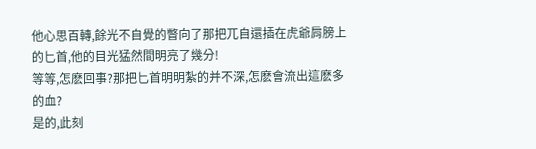他心思百轉,餘光不自覺的瞥向了那把兀自還插在虎爺肩膀上的匕首,他的目光猛然間明亮了幾分!
等等,怎麽回事?那把匕首明明紮的并不深,怎麽會流出這麽多的血?
是的,此刻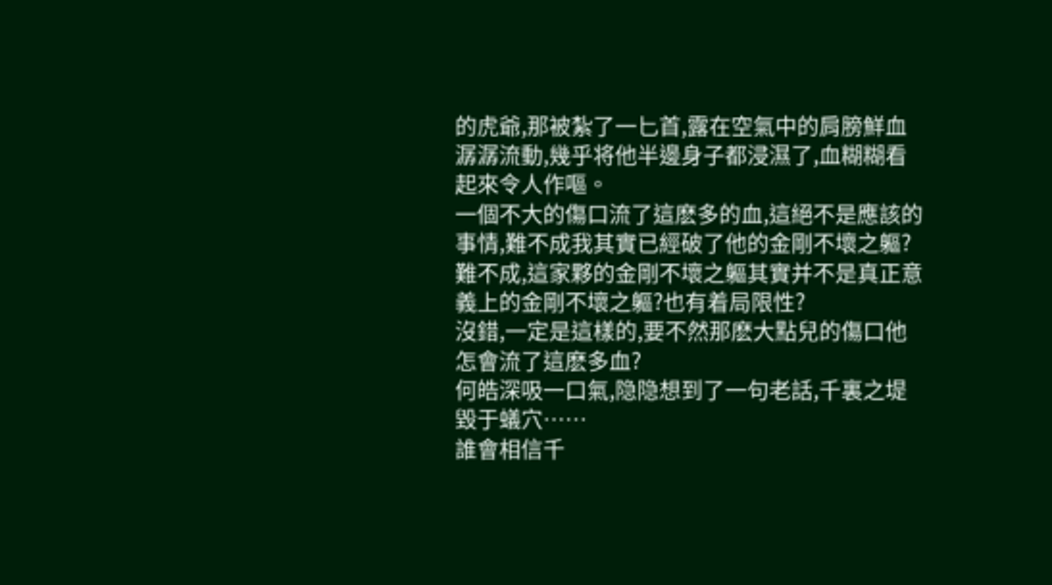的虎爺,那被紮了一匕首,露在空氣中的肩膀鮮血潺潺流動,幾乎将他半邊身子都浸濕了,血糊糊看起來令人作嘔。
一個不大的傷口流了這麽多的血,這絕不是應該的事情,難不成我其實已經破了他的金剛不壞之軀?
難不成,這家夥的金剛不壞之軀其實并不是真正意義上的金剛不壞之軀?也有着局限性?
沒錯,一定是這樣的,要不然那麽大點兒的傷口他怎會流了這麽多血?
何皓深吸一口氣,隐隐想到了一句老話,千裏之堤毀于蟻穴……
誰會相信千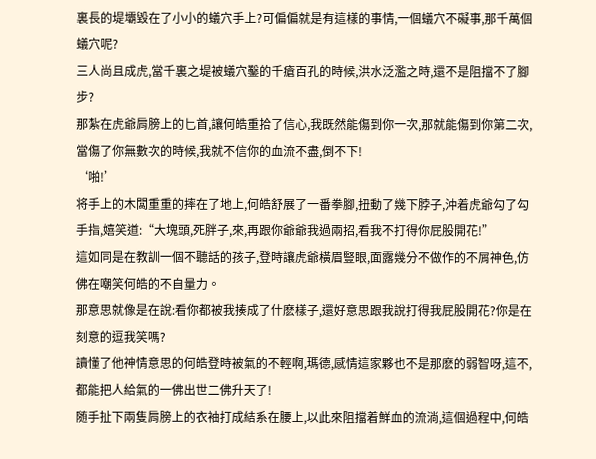裏長的堤壩毀在了小小的蟻穴手上?可偏偏就是有這樣的事情,一個蟻穴不礙事,那千萬個蟻穴呢?
三人尚且成虎,當千裏之堤被蟻穴鑿的千瘡百孔的時候,洪水泛濫之時,還不是阻擋不了腳步?
那紮在虎爺肩膀上的匕首,讓何皓重拾了信心,我既然能傷到你一次,那就能傷到你第二次,當傷了你無數次的時候,我就不信你的血流不盡,倒不下!
‘啪!’
将手上的木闆重重的摔在了地上,何皓舒展了一番拳腳,扭動了幾下脖子,沖着虎爺勾了勾手指,嬉笑道:“大塊頭,死胖子,來,再跟你爺爺我過兩招,看我不打得你屁股開花!”
這如同是在教訓一個不聽話的孩子,登時讓虎爺橫眉豎眼,面露幾分不做作的不屑神色,仿佛在嘲笑何皓的不自量力。
那意思就像是在說:看你都被我揍成了什麽樣子,還好意思跟我說打得我屁股開花?你是在刻意的逗我笑嗎?
讀懂了他神情意思的何皓登時被氣的不輕啊,瑪德,感情這家夥也不是那麽的弱智呀,這不,都能把人給氣的一佛出世二佛升天了!
随手扯下兩隻肩膀上的衣袖打成結系在腰上,以此來阻擋着鮮血的流淌,這個過程中,何皓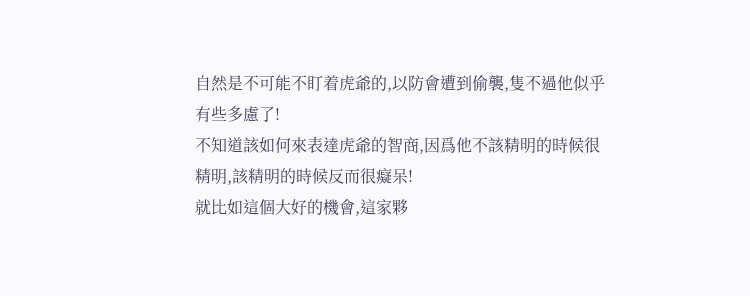自然是不可能不盯着虎爺的,以防會遭到偷襲,隻不過他似乎有些多慮了!
不知道該如何來表達虎爺的智商,因爲他不該精明的時候很精明,該精明的時候反而很癡呆!
就比如這個大好的機會,這家夥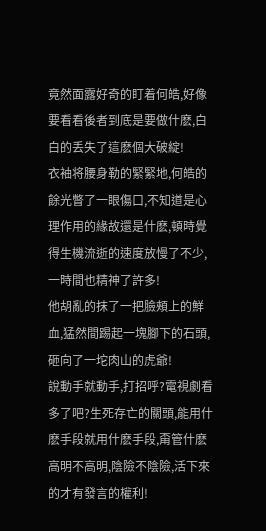竟然面露好奇的盯着何皓,好像要看看後者到底是要做什麽,白白的丢失了這麽個大破綻!
衣袖将腰身勒的緊緊地,何皓的餘光瞥了一眼傷口,不知道是心理作用的緣故還是什麽,頓時覺得生機流逝的速度放慢了不少,一時間也精神了許多!
他胡亂的抹了一把臉頰上的鮮血,猛然間踢起一塊腳下的石頭,砸向了一坨肉山的虎爺!
說動手就動手,打招呼?電視劇看多了吧?生死存亡的關頭,能用什麽手段就用什麽手段,甭管什麽高明不高明,陰險不陰險,活下來的才有發言的權利!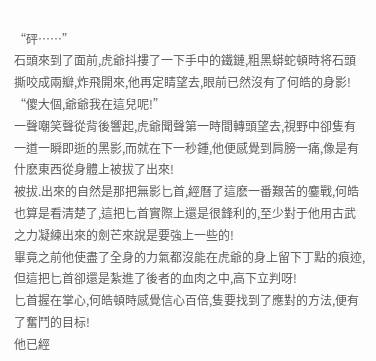“砰……”
石頭來到了面前,虎爺抖摟了一下手中的鐵鏈,粗黑蟒蛇頓時将石頭撕咬成兩瓣,炸飛開來,他再定睛望去,眼前已然沒有了何皓的身影!
“傻大個,爺爺我在這兒呢!”
一聲嘲笑聲從背後響起,虎爺聞聲第一時間轉頭望去,視野中卻隻有一道一瞬即逝的黑影,而就在下一秒鍾,他便感覺到肩膀一痛,像是有什麽東西從身體上被拔了出來!
被拔.出來的自然是那把無影匕首,經曆了這麽一番艱苦的鏖戰,何皓也算是看清楚了,這把匕首實際上還是很鋒利的,至少對于他用古武之力凝練出來的劍芒來說是要強上一些的!
畢竟之前他使盡了全身的力氣都沒能在虎爺的身上留下丁點的痕迹,但這把匕首卻還是紮進了後者的血肉之中,高下立判呀!
匕首握在掌心,何皓頓時感覺信心百倍,隻要找到了應對的方法,便有了奮鬥的目标!
他已經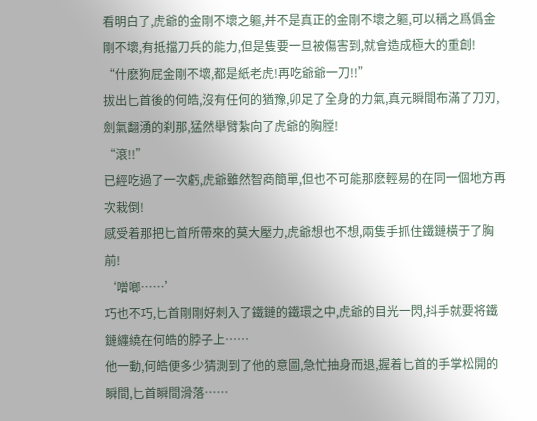看明白了,虎爺的金剛不壞之軀,并不是真正的金剛不壞之軀,可以稱之爲僞金剛不壞,有抵擋刀兵的能力,但是隻要一旦被傷害到,就會造成極大的重創!
“什麽狗屁金剛不壞,都是紙老虎!再吃爺爺一刀!!”
拔出匕首後的何皓,沒有任何的猶豫,卯足了全身的力氣,真元瞬間布滿了刀刃,劍氣翻湧的刹那,猛然舉臂紮向了虎爺的胸膛!
“滾!!”
已經吃過了一次虧,虎爺雖然智商簡單,但也不可能那麽輕易的在同一個地方再次栽倒!
感受着那把匕首所帶來的莫大壓力,虎爺想也不想,兩隻手抓住鐵鏈橫于了胸前!
‘噌啷……’
巧也不巧,匕首剛剛好刺入了鐵鏈的鐵環之中,虎爺的目光一閃,抖手就要将鐵鏈纏繞在何皓的脖子上……
他一動,何皓便多少猜測到了他的意圖,急忙抽身而退,握着匕首的手掌松開的瞬間,匕首瞬間滑落……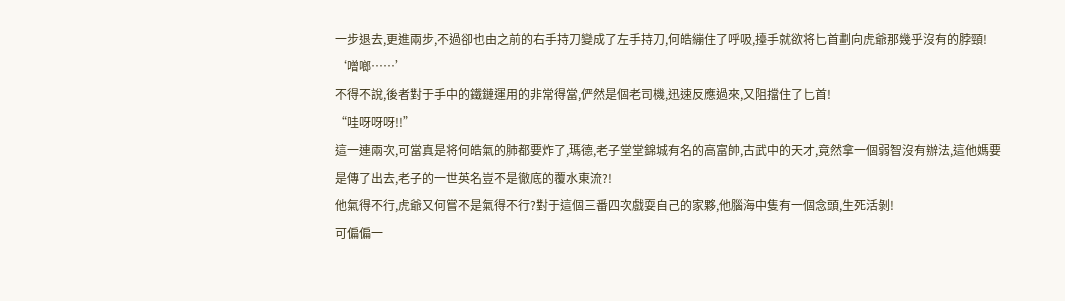一步退去,更進兩步,不過卻也由之前的右手持刀變成了左手持刀,何皓繃住了呼吸,擡手就欲将匕首劃向虎爺那幾乎沒有的脖頸!
‘噌啷……’
不得不說,後者對于手中的鐵鏈運用的非常得當,俨然是個老司機,迅速反應過來,又阻擋住了匕首!
“哇呀呀呀!!”
這一連兩次,可當真是将何皓氣的肺都要炸了,瑪德,老子堂堂錦城有名的高富帥,古武中的天才,竟然拿一個弱智沒有辦法,這他媽要是傳了出去,老子的一世英名豈不是徹底的覆水東流?!
他氣得不行,虎爺又何嘗不是氣得不行?對于這個三番四次戲耍自己的家夥,他腦海中隻有一個念頭,生死活剝!
可偏偏一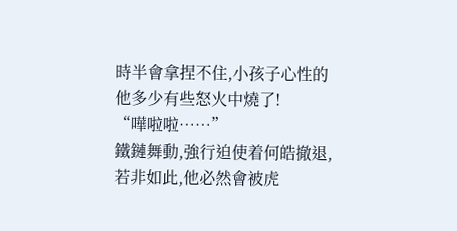時半會拿捏不住,小孩子心性的他多少有些怒火中燒了!
“嘩啦啦……”
鐵鏈舞動,強行迫使着何皓撤退,若非如此,他必然會被虎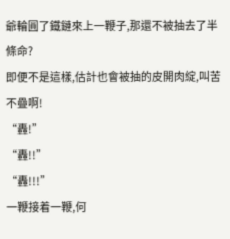爺輪圓了鐵鏈來上一鞭子,那還不被抽去了半條命?
即便不是這樣,估計也會被抽的皮開肉綻,叫苦不疊啊!
“轟!”
“轟!!”
“轟!!!”
一鞭接着一鞭,何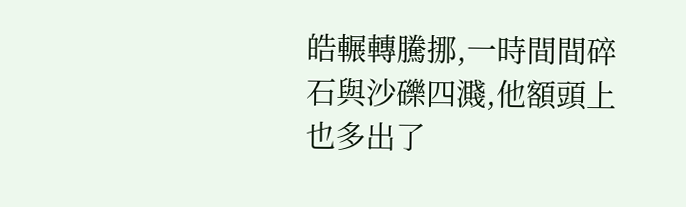皓輾轉騰挪,一時間間碎石與沙礫四濺,他額頭上也多出了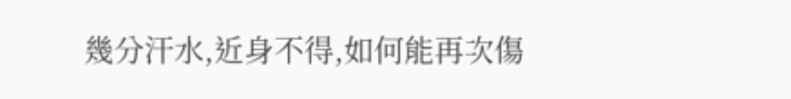幾分汗水,近身不得,如何能再次傷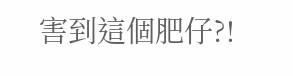害到這個肥仔?!